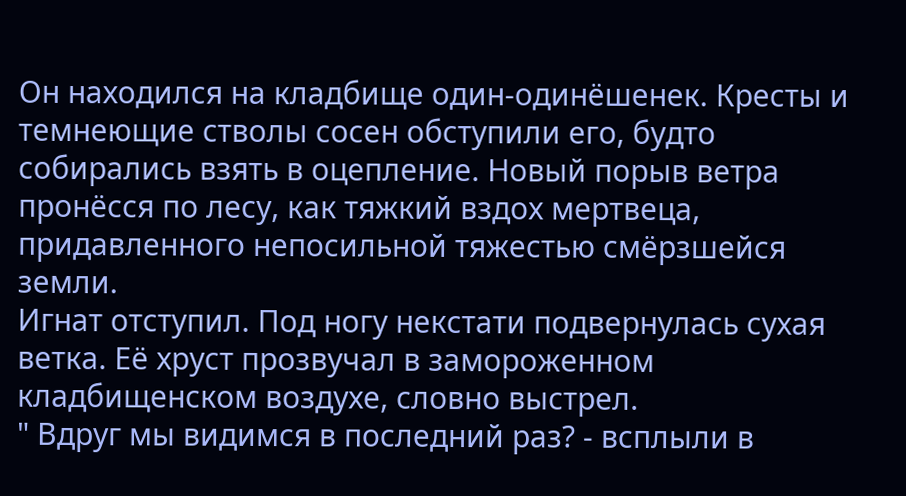Он находился на кладбище один-одинёшенек. Кресты и темнеющие стволы сосен обступили его, будто собирались взять в оцепление. Новый порыв ветра пронёсся по лесу, как тяжкий вздох мертвеца, придавленного непосильной тяжестью смёрзшейся земли.
Игнат отступил. Под ногу некстати подвернулась сухая ветка. Её хруст прозвучал в замороженном кладбищенском воздухе, словно выстрел.
" Вдруг мы видимся в последний раз? - всплыли в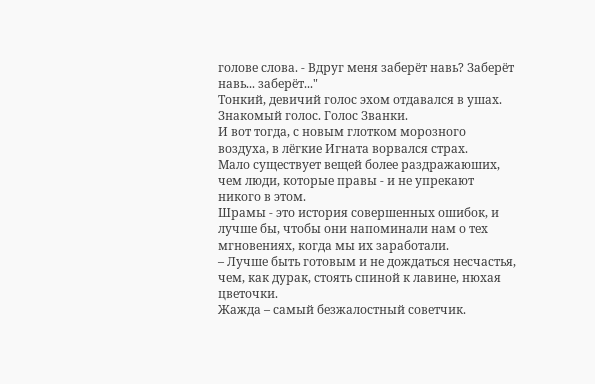голове слова. - Вдруг меня заберёт навь? Заберёт навь... заберёт..."
Тонкий, девичий голос эхом отдавался в ушах. Знакомый голос. Голос Званки.
И вот тогда, с новым глотком морозного воздуха, в лёгкие Игната ворвался страх.
Мало существует вещей более раздражаюших, чем люди, которые правы - и не упрекают никого в этом.
Шрамы - это история совершенных ошибок, и лучше бы, чтобы они напоминали нам о тех мгновениях, когда мы их заработали.
– Лучше быть готовым и не дождаться несчастья, чем, как дурак, стоять спиной к лавине, нюхая цветочки.
Жажда – самый безжалостный советчик.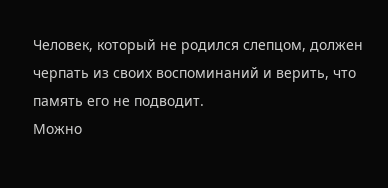Человек, который не родился слепцом, должен черпать из своих воспоминаний и верить, что память его не подводит.
Можно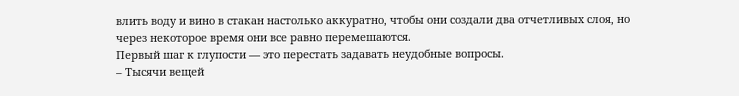влить воду и вино в стакан настолько аккуратно, чтобы они создали два отчетливых слоя, но через некоторое время они все равно перемешаются.
Первый шаг к глупости — это перестать задавать неудобные вопросы.
– Тысячи вещей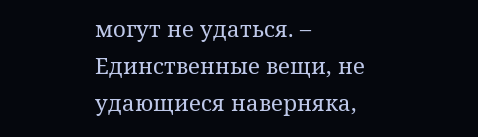могут не удаться. – Единственные вещи, не удающиеся наверняка,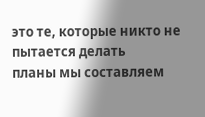это те, которые никто не пытается делать
планы мы составляем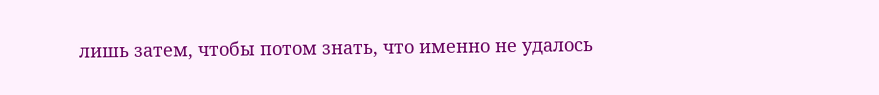лишь затем, чтобы потом знать, что именно не удалось